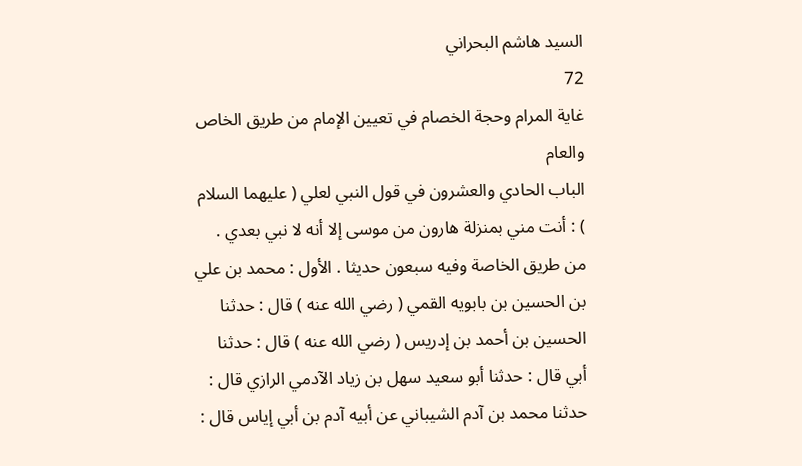السيد هاشم البحراني
72
غاية المرام وحجة الخصام في تعيين الإمام من طريق الخاص والعام
الباب الحادي والعشرون في قول النبي لعلي ( عليهما السلام ) : أنت مني بمنزلة هارون من موسى إلا أنه لا نبي بعدي . من طريق الخاصة وفيه سبعون حديثا . الأول : محمد بن علي بن الحسين بن بابويه القمي ( رضي الله عنه ) قال : حدثنا الحسين بن أحمد بن إدريس ( رضي الله عنه ) قال : حدثنا أبي قال : حدثنا أبو سعيد سهل بن زياد الآدمي الرازي قال : حدثنا محمد بن آدم الشيباني عن أبيه آدم بن أبي إياس قال :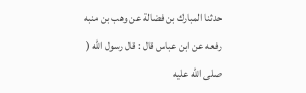حدثنا المبارك بن فضالة عن وهب بن منبه رفعه عن ابن عباس قال : قال رسول الله ( صلى الله عليه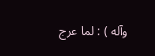وآله ) : لما عرج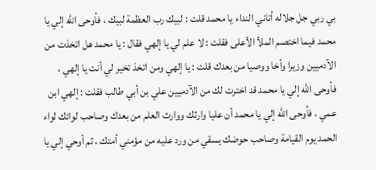بي ربي جل جلاله أتاني النداء يا محمد قلت : لبيك رب العظمة لبيك ، فأوحى الله إلي يا محمد فيما اختصم الملأ الأعلى فقلت : لا علم لي يا إلهي فقال : يا محمد هل اتخذت من الآدميين وزيرا وأخا ووصيا من بعدك قلت : يا إلهي ومن اتخذ تخير لي أنت يا إلهي ، فأوحى الله إلي يا محمد قد اخترت لك من الآدميين علي بن أبي طالب فقلت : إلهي ابن عمي ، فأوحى الله إلي يا محمد أن عليا وارثك ووارث العلم من بعدك وصاحب لوائك لواء الحمد يوم القيامة وصاحب حوضك يسقي من ورد عليه من مؤمني أمتك ، ثم أوحي إلي يا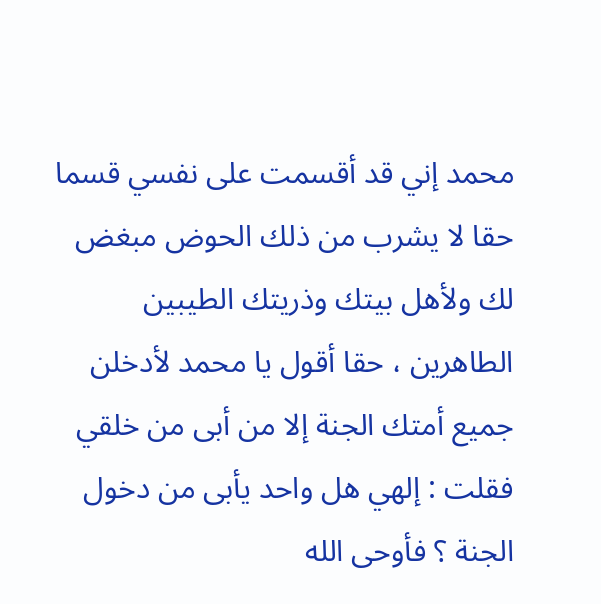محمد إني قد أقسمت على نفسي قسما حقا لا يشرب من ذلك الحوض مبغض لك ولأهل بيتك وذريتك الطيبين الطاهرين ، حقا أقول يا محمد لأدخلن جميع أمتك الجنة إلا من أبى من خلقي فقلت : إلهي هل واحد يأبى من دخول الجنة ؟ فأوحى الله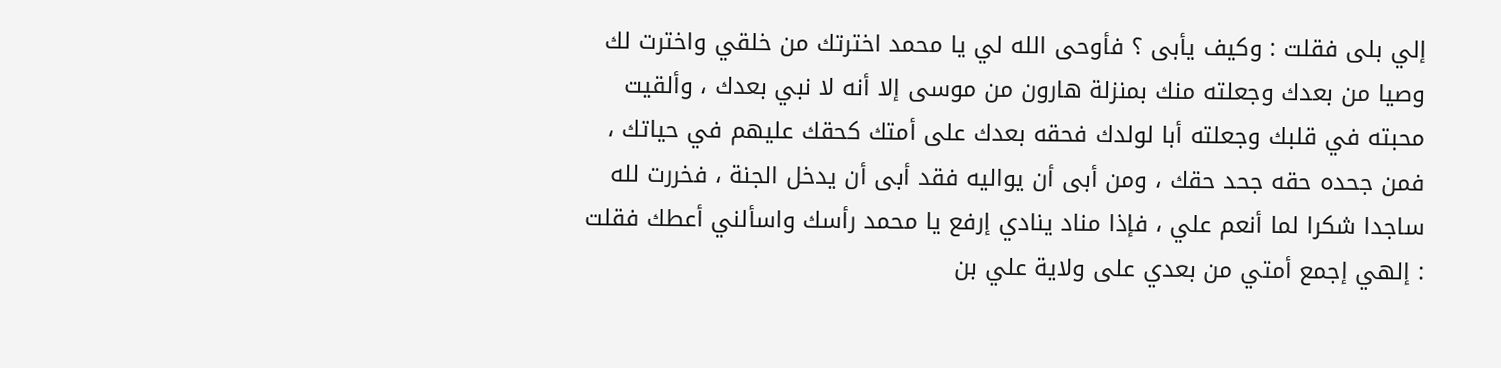إلي بلى فقلت : وكيف يأبى ؟ فأوحى الله لي يا محمد اخترتك من خلقي واخترت لك وصيا من بعدك وجعلته منك بمنزلة هارون من موسى إلا أنه لا نبي بعدك ، وألقيت محبته في قلبك وجعلته أبا لولدك فحقه بعدك على أمتك كحقك عليهم في حياتك ، فمن جحده حقه جحد حقك ، ومن أبى أن يواليه فقد أبى أن يدخل الجنة ، فخررت لله ساجدا شكرا لما أنعم علي ، فإذا مناد ينادي إرفع يا محمد رأسك واسألني أعطك فقلت : إلهي إجمع أمتي من بعدي على ولاية علي بن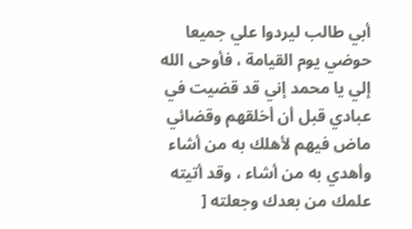أبي طالب ليردوا علي جميعا حوضي يوم القيامة ، فأوحى الله إلي يا محمد إني قد قضيت في عبادي قبل أن أخلقهم وقضائي ماض فيهم لأهلك به من أشاء وأهدي به من أشاء ، وقد أتيته علمك من بعدك وجعلته [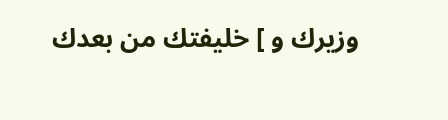وزيرك و ] خليفتك من بعدك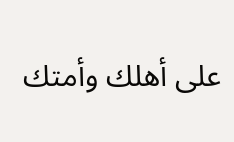على أهلك وأمتك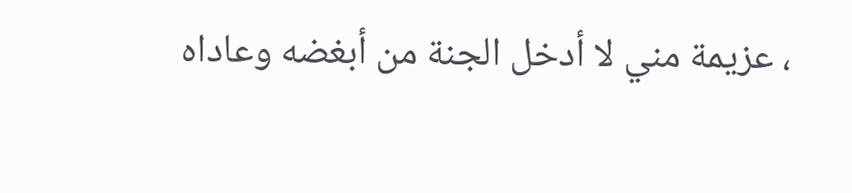، عزيمة مني لا أدخل الجنة من أبغضه وعاداه